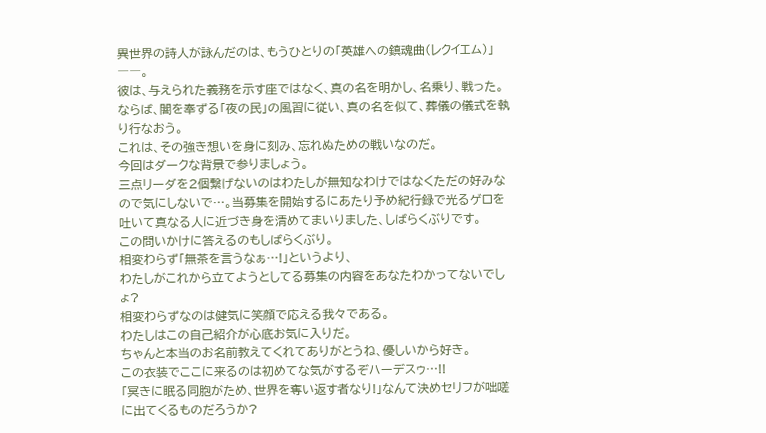異世界の詩人が詠んだのは、もうひとりの「英雄への鎮魂曲(レクイエム)」――。
彼は、与えられた義務を示す座ではなく、真の名を明かし、名乗り、戦った。
ならば、闇を奉ずる「夜の民」の風習に従い、真の名を似て、葬儀の儀式を執り行なおう。
これは、その強き想いを身に刻み、忘れぬための戦いなのだ。
今回はダークな背景で参りましょう。
三点リーダを2個繋げないのはわたしが無知なわけではなくただの好みなので気にしないで…。当募集を開始するにあたり予め紀行録で光るゲロを吐いて真なる人に近づき身を清めてまいりました、しばらくぶりです。
この問いかけに答えるのもしばらくぶり。
相変わらず「無茶を言うなぁ…!」というより、
わたしがこれから立てようとしてる募集の内容をあなたわかってないでしょ?
相変わらずなのは健気に笑顔で応える我々である。
わたしはこの自己紹介が心底お気に入りだ。
ちゃんと本当のお名前教えてくれてありがとうね、優しいから好き。
この衣装でここに来るのは初めてな気がするぞハーデスゥ…!!
「冥きに眠る同胞がため、世界を奪い返す者なり!」なんて決めセリフが咄嗟に出てくるものだろうか?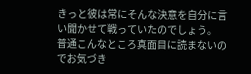きっと彼は常にそんな決意を自分に言い聞かせて戦っていたのでしょう。
普通こんなところ真面目に読まないのでお気づき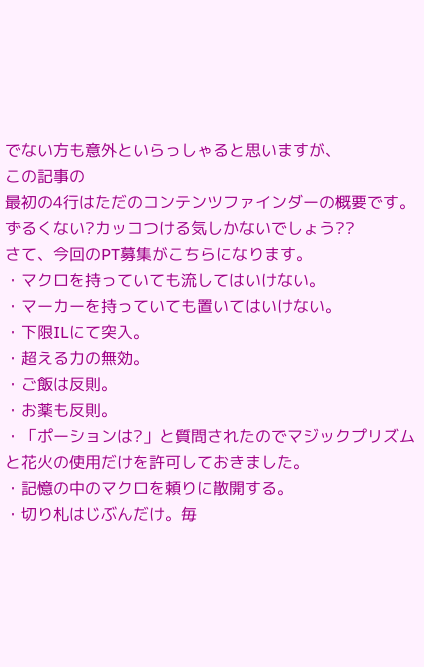でない方も意外といらっしゃると思いますが、
この記事の
最初の4行はただのコンテンツファインダーの概要です。
ずるくない?カッコつける気しかないでしょう??
さて、今回のPT募集がこちらになります。
・マクロを持っていても流してはいけない。
・マーカーを持っていても置いてはいけない。
・下限ILにて突入。
・超える力の無効。
・ご飯は反則。
・お薬も反則。
・「ポーションは?」と質問されたのでマジックプリズムと花火の使用だけを許可しておきました。
・記憶の中のマクロを頼りに散開する。
・切り札はじぶんだけ。毎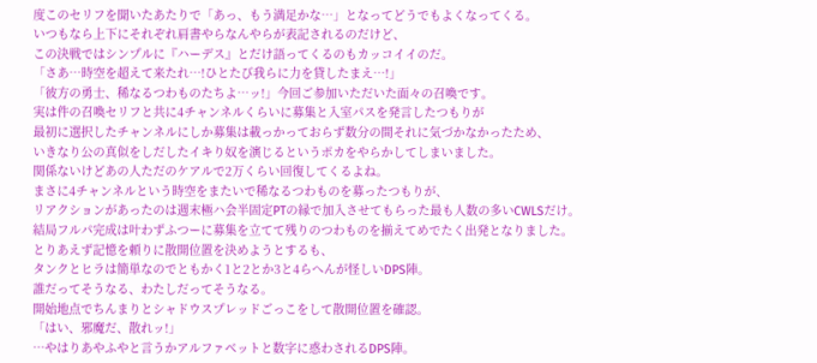度このセリフを聞いたあたりで「あっ、もう満足かな…」となってどうでもよくなってくる。
いつもなら上下にそれぞれ肩書やらなんやらが表記されるのだけど、
この決戦ではシンプルに『ハーデス』とだけ語ってくるのもカッコイイのだ。
「さあ…時空を超えて来たれ…!ひとたび我らに力を貸したまえ…!」
「彼方の勇士、稀なるつわものたちよ…ッ!」今回ご参加いただいた面々の召喚です。
実は件の召喚セリフと共に4チャンネルくらいに募集と入室パスを発言したつもりが
最初に選択したチャンネルにしか募集は載っかっておらず数分の間それに気づかなかったため、
いきなり公の真似をしだしたイキり奴を演じるというポカをやらかしてしまいました。
関係ないけどあの人ただのケアルで2万くらい回復してくるよね。
まさに4チャンネルという時空をまたいで稀なるつわものを募ったつもりが、
リアクションがあったのは週末極ハ会半固定PTの縁で加入させてもらった最も人数の多いCWLSだけ。
結局フルパ完成は叶わずふつーに募集を立てて残りのつわものを揃えてめでたく出発となりました。
とりあえず記憶を頼りに散開位置を決めようとするも、
タンクとヒラは簡単なのでともかく1と2とか3と4らへんが怪しいDPS陣。
誰だってそうなる、わたしだってそうなる。
開始地点でちんまりとシャドウスプレッドごっこをして散開位置を確認。
「はい、邪魔だ、散れッ!」
…やはりあやふやと言うかアルファベットと数字に惑わされるDPS陣。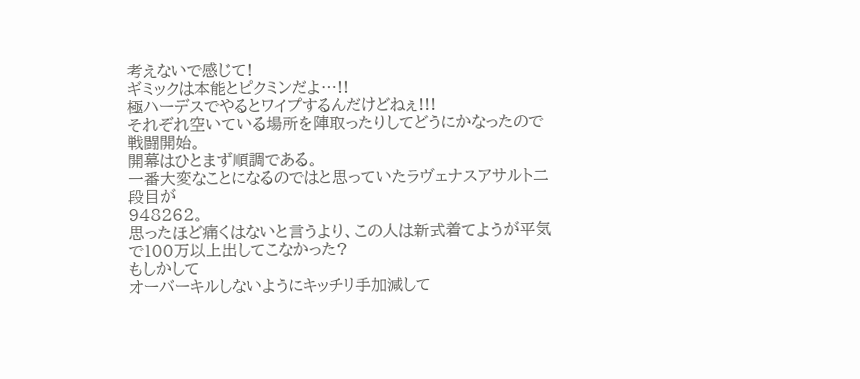考えないで感じて!
ギミックは本能とピクミンだよ…!!
極ハーデスでやるとワイプするんだけどねぇ!!!
それぞれ空いている場所を陣取ったりしてどうにかなったので戦闘開始。
開幕はひとまず順調である。
一番大変なことになるのではと思っていたラヴェナスアサルト二段目が
948262。
思ったほど痛くはないと言うより、この人は新式着てようが平気で100万以上出してこなかった?
もしかして
オーバーキルしないようにキッチリ手加減して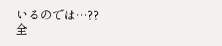いるのでは…??
全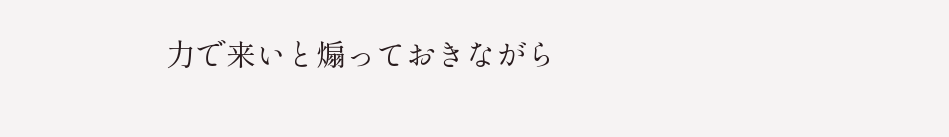力で来いと煽っておきながら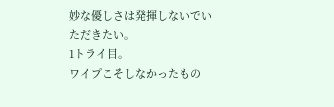妙な優しさは発揮しないでいただきたい。
1トライ目。
ワイプこそしなかったもの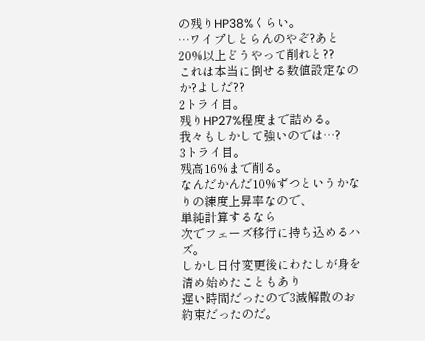の残りHP38%くらい。
…ワイプしとらんのやぞ?あと20%以上どうやって削れと??
これは本当に倒せる数値設定なのか?よしだ??
2トライ目。
残りHP27%程度まで詰める。
我々もしかして強いのでは…?
3トライ目。
残高16%まで削る。
なんだかんだ10%ずつというかなりの練度上昇率なので、
単純計算するなら
次でフェーズ移行に持ち込めるハズ。
しかし日付変更後にわたしが身を清め始めたこともあり
遅い時間だったので3滅解散のお約束だったのだ。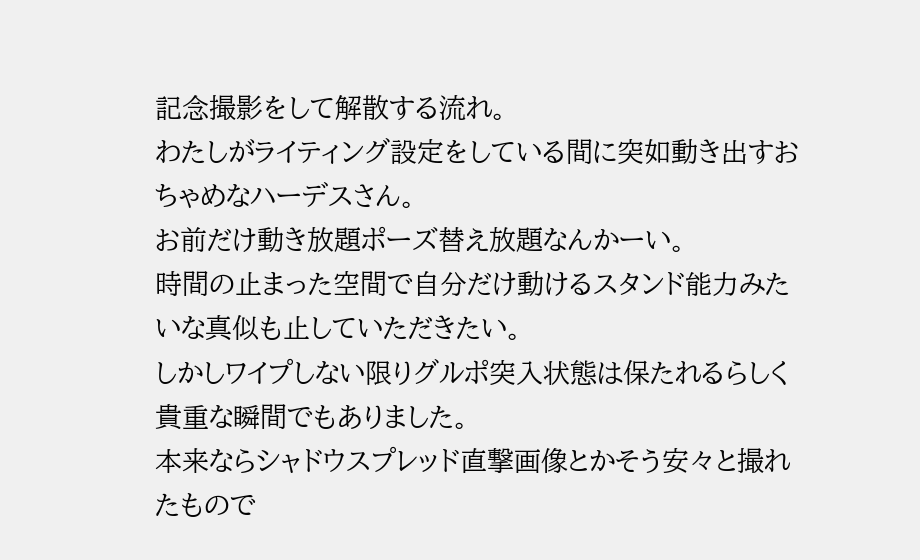記念撮影をして解散する流れ。
わたしがライティング設定をしている間に突如動き出すおちゃめなハーデスさん。
お前だけ動き放題ポーズ替え放題なんかーい。
時間の止まった空間で自分だけ動けるスタンド能力みたいな真似も止していただきたい。
しかしワイプしない限りグルポ突入状態は保たれるらしく貴重な瞬間でもありました。
本来ならシャドウスプレッド直撃画像とかそう安々と撮れたもので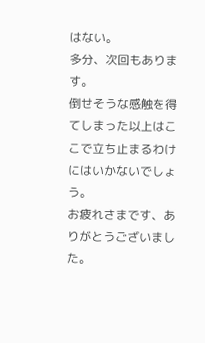はない。
多分、次回もあります。
倒せそうな感触を得てしまった以上はここで立ち止まるわけにはいかないでしょう。
お疲れさまです、ありがとうございました。